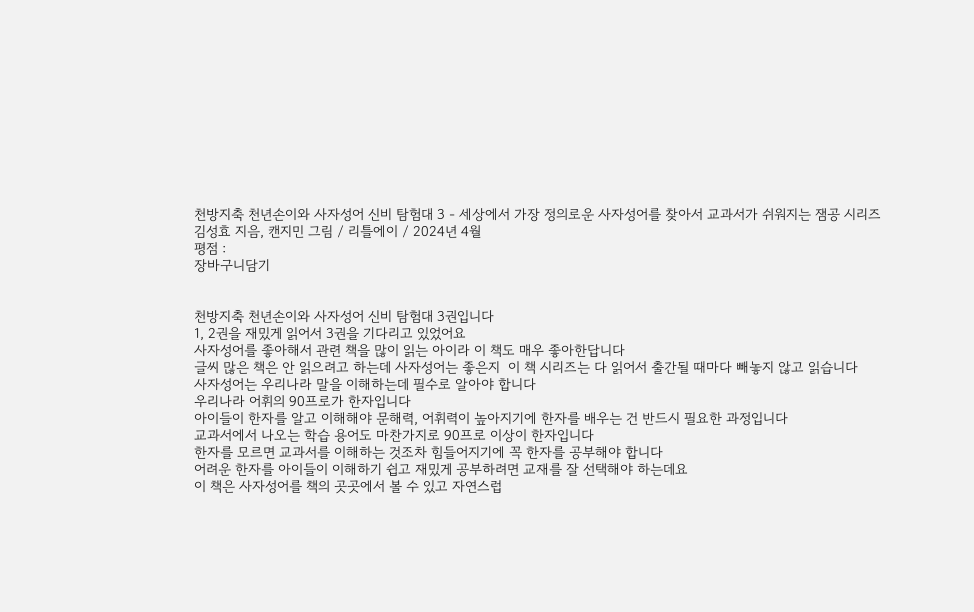천방지축 천년손이와 사자성어 신비 탐험대 3 - 세상에서 가장 정의로운 사자성어를 찾아서 교과서가 쉬워지는 잼공 시리즈
김성효 지음, 캔지민 그림 / 리틀에이 / 2024년 4월
평점 :
장바구니담기


천방지축 천년손이와 사자성어 신비 탐험대 3권입니다
1, 2권을 재밌게 읽어서 3권을 기다리고 있었어요
사자성어를 좋아해서 관련 책을 많이 읽는 아이라 이 책도 매우 좋아한답니다
글씨 많은 책은 안 읽으려고 하는데 사자성어는 좋은지  이 책 시리즈는 다 읽어서 출간될 때마다 빼놓지 않고 읽습니다
사자성어는 우리나라 말을 이해하는데 필수로 알아야 합니다
우리나라 어휘의 90프로가 한자입니다
아이들이 한자를 알고 이해해야 문해력, 어휘력이 높아지기에 한자를 배우는 건 반드시 필요한 과정입니다
교과서에서 나오는 학습 용어도 마찬가지로 90프로 이상이 한자입니다
한자를 모르면 교과서를 이해하는 것조차 힘들어지기에 꼭 한자를 공부해야 합니다
어려운 한자를 아이들이 이해하기 쉽고 재밌게 공부하려면 교재를 잘 선택해야 하는데요
이 책은 사자성어를 책의 곳곳에서 볼 수 있고 자연스럽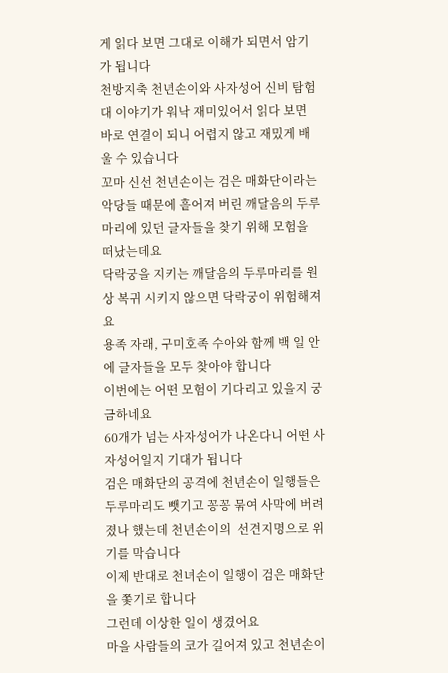게 읽다 보면 그대로 이해가 되면서 암기가 됩니다
천방지축 천년손이와 사자성어 신비 탐험대 이야기가 워낙 재미있어서 읽다 보면 바로 연결이 되니 어렵지 않고 재밌게 배울 수 있습니다
꼬마 신선 천년손이는 검은 매화단이라는 악당들 때문에 흩어져 버린 깨달음의 두루마리에 있던 글자들을 찾기 위해 모험을 떠났는데요
닥락궁을 지키는 깨달음의 두루마리를 원상 복귀 시키지 않으면 닥락궁이 위험해져요
용족 자래, 구미호족 수아와 함께 백 일 안에 글자들을 모두 찾아야 합니다
이번에는 어떤 모험이 기다리고 있을지 궁금하네요
60개가 넘는 사자성어가 나온다니 어떤 사자성어일지 기대가 됩니다
검은 매화단의 공격에 천년손이 일행들은 두루마리도 뺏기고 꽁꽁 묶여 사막에 버려졌나 했는데 천년손이의  선견지명으로 위기를 막습니다
이제 반대로 천녀손이 일행이 검은 매화단을 쫓기로 합니다
그런데 이상한 일이 생겼어요
마을 사람들의 코가 길어져 있고 천년손이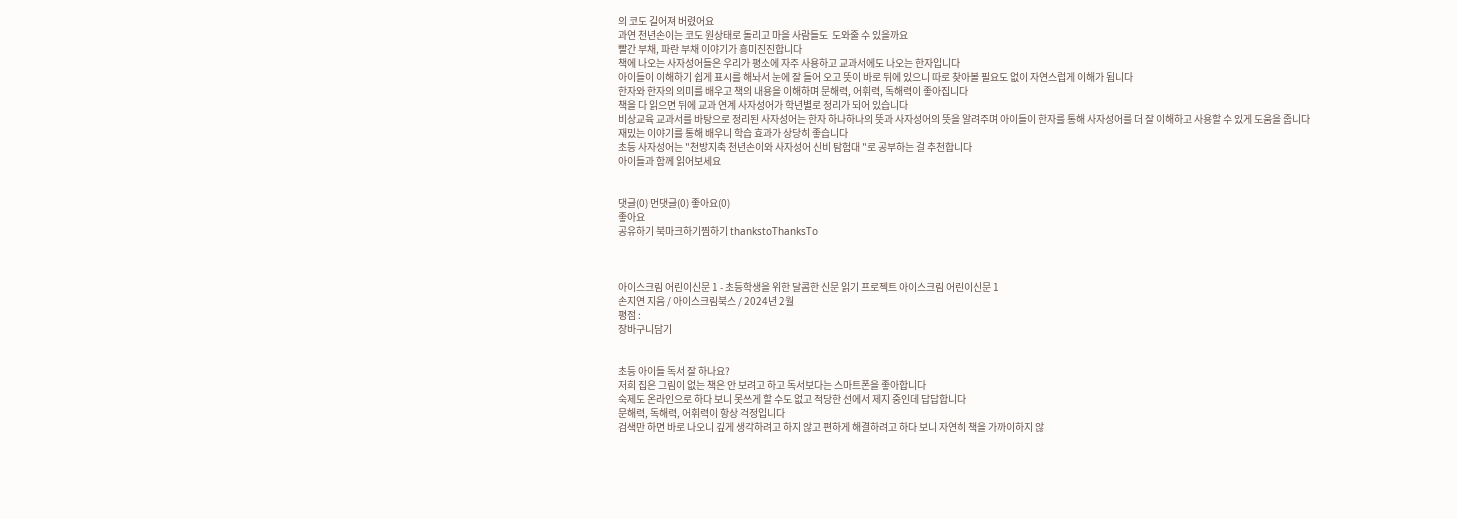의 코도 길어져 버렸어요
과연 천년손이는 코도 원상태로 돌리고 마을 사람들도  도와줄 수 있을까요
빨간 부채, 파란 부채 이야기가 흥미진진합니다
책에 나오는 사자성어들은 우리가 평소에 자주 사용하고 교과서에도 나오는 한자입니다
아이들이 이해하기 쉽게 표시를 해놔서 눈에 잘 들어 오고 뜻이 바로 뒤에 있으니 따로 찾아볼 필요도 없이 자연스럽게 이해가 됩니다
한자와 한자의 의미를 배우고 책의 내용을 이해하며 문해력, 어휘력, 독해력이 좋아집니다
책을 다 읽으면 뒤에 교과 연계 사자성어가 학년별로 정리가 되어 있습니다
비상교육 교과서를 바탕으로 정리된 사자성어는 한자 하나하나의 뜻과 사자성어의 뜻을 알려주며 아이들이 한자를 통해 사자성어를 더 잘 이해하고 사용할 수 있게 도움을 줍니다
재밌는 이야기를 통해 배우니 학습 효과가 상당히 좋습니다
초등 사자성어는 "천방지축 천년손이와 사자성어 신비 탐험대 "로 공부하는 걸 추천합니다
아이들과 함께 읽어보세요


댓글(0) 먼댓글(0) 좋아요(0)
좋아요
공유하기 북마크하기찜하기 thankstoThanksTo



아이스크림 어린이신문 1 - 초등학생을 위한 달콤한 신문 읽기 프로젝트 아이스크림 어린이신문 1
손지연 지음 / 아이스크림북스 / 2024년 2월
평점 :
장바구니담기


초등 아이들 독서 잘 하나요?
저희 집은 그림이 없는 책은 안 보려고 하고 독서보다는 스마트폰을 좋아합니다
숙제도 온라인으로 하다 보니 못쓰게 할 수도 없고 적당한 선에서 제지 중인데 답답합니다
문해력, 독해력, 어휘력이 항상 걱정입니다
검색만 하면 바로 나오니 깊게 생각하려고 하지 않고 편하게 해결하려고 하다 보니 자연히 책을 가까이하지 않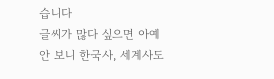습니다
글씨가 많다 싶으면 아예 안 보니 한국사, 세계사도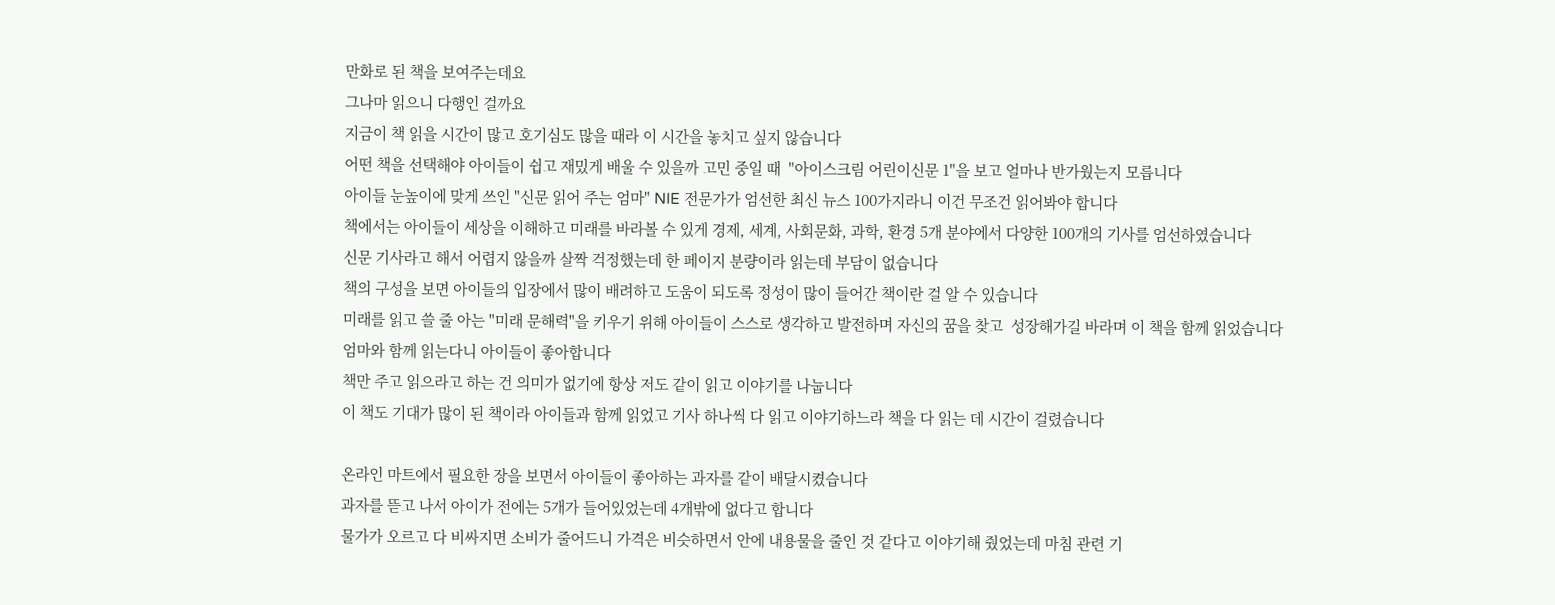만화로 된 책을 보여주는데요
그나마 읽으니 다행인 걸까요
지금이 책 읽을 시간이 많고 호기심도 많을 때라 이 시간을 놓치고 싶지 않습니다
어떤 책을 선택해야 아이들이 쉽고 재밌게 배울 수 있을까 고민 중일 때  "아이스크림 어린이신문 1"을 보고 얼마나 반가웠는지 모릅니다
아이들 눈높이에 맞게 쓰인 "신문 읽어 주는 엄마" NIE 전문가가 엄선한 최신 뉴스 100가지라니 이건 무조건 읽어봐야 합니다
책에서는 아이들이 세상을 이해하고 미래를 바라볼 수 있게 경제, 세계, 사회문화, 과학, 환경 5개 분야에서 다양한 100개의 기사를 엄선하였습니다
신문 기사라고 해서 어렵지 않을까 살짝 걱정했는데 한 페이지 분량이라 읽는데 부담이 없습니다
책의 구성을 보면 아이들의 입장에서 많이 배려하고 도움이 되도록 정성이 많이 들어간 책이란 걸 알 수 있습니다
미래를 읽고 쓸 줄 아는 "미래 문해력"을 키우기 위해 아이들이 스스로 생각하고 발전하며 자신의 꿈을 찾고  성장해가길 바라며 이 책을 함께 읽었습니다
엄마와 함께 읽는다니 아이들이 좋아합니다
책만 주고 읽으라고 하는 건 의미가 없기에 항상 저도 같이 읽고 이야기를 나눕니다
이 책도 기대가 많이 된 책이라 아이들과 함께 읽었고 기사 하나씩 다 읽고 이야기하느라 책을 다 읽는 데 시간이 걸렸습니다

온라인 마트에서 필요한 장을 보면서 아이들이 좋아하는 과자를 같이 배달시켰습니다
과자를 뜯고 나서 아이가 전에는 5개가 들어있었는데 4개밖에 없다고 합니다
물가가 오르고 다 비싸지면 소비가 줄어드니 가격은 비슷하면서 안에 내용물을 줄인 것 같다고 이야기해 줬었는데 마침 관련 기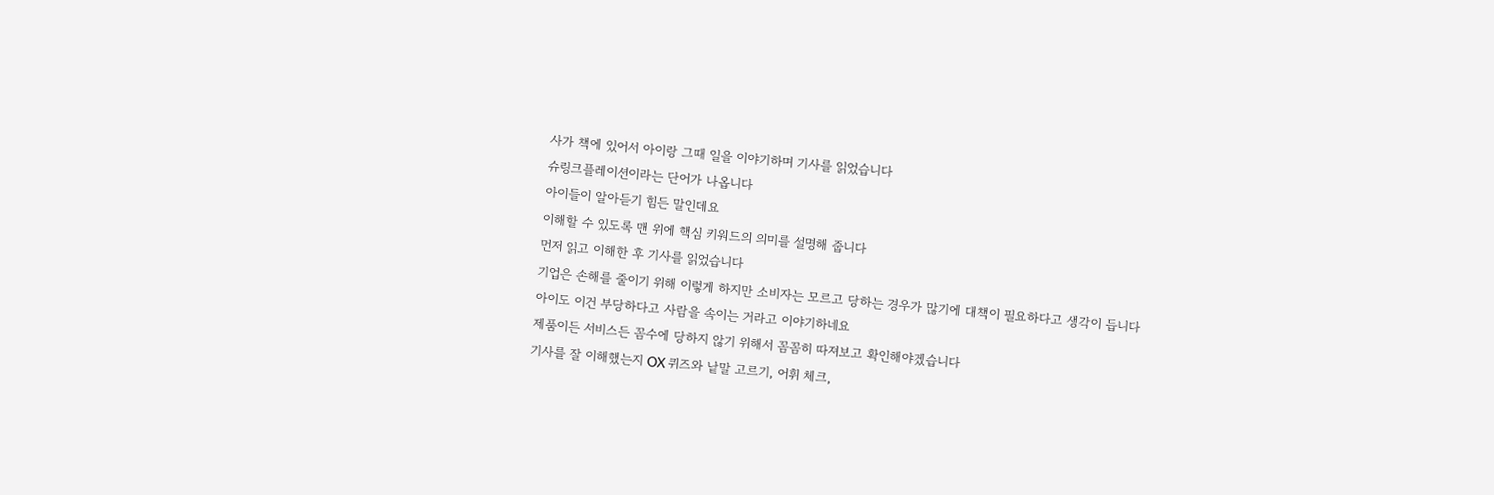사가 책에 있어서 아이랑 그때 일을 이야기하며 기사를 읽었습니다
슈링크플레이션이라는 단어가 나옵니다
아이들이 알아듣기 힘든 말인데요
이해할 수 있도록 맨 위에 핵심 키워드의 의미를 설명해 줍니다
먼저 읽고 이해한 후 기사를 읽었습니다
기업은 손해를 줄이기 위해 이렇게 하지만 소비자는 모르고 당하는 경우가 많기에 대책이 필요하다고 생각이 듭니다
아이도 이건 부당하다고 사람을 속이는 거라고 이야기하네요
제품이든 서비스든 꼼수에 당하지 않기 위해서 꼼꼼히 따져보고 확인해야겠습니다
기사를 잘 이해했는지 OX 퀴즈와 낱말 고르기, 어휘 체크,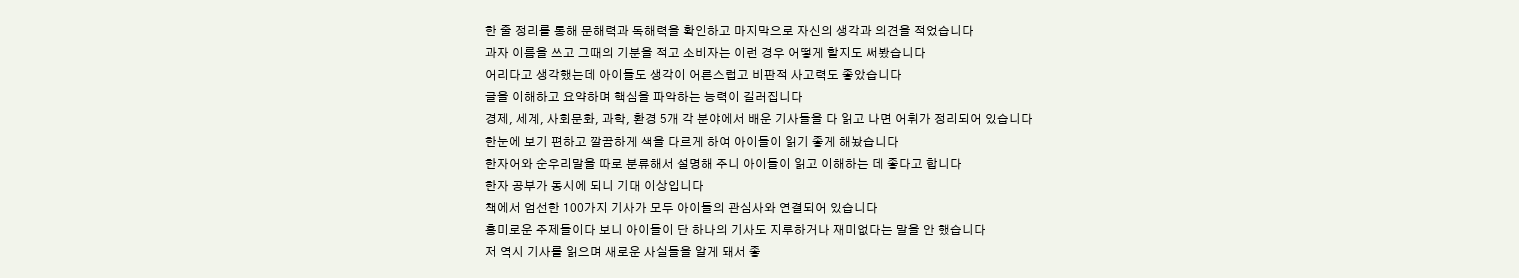한 줄 정리를 통해 문해력과 독해력을 확인하고 마지막으로 자신의 생각과 의견을 적었습니다
과자 이름을 쓰고 그때의 기분을 적고 소비자는 이런 경우 어떻게 할지도 써봤습니다
어리다고 생각했는데 아이들도 생각이 어른스럽고 비판적 사고력도 좋았습니다
글을 이해하고 요약하며 핵심을 파악하는 능력이 길러집니다
경제, 세계, 사회문화, 과학, 환경 5개 각 분야에서 배운 기사들을 다 읽고 나면 어휘가 정리되어 있습니다
한눈에 보기 편하고 깔끔하게 색을 다르게 하여 아이들이 읽기 좋게 해놨습니다
한자어와 순우리말을 따로 분류해서 설명해 주니 아이들이 읽고 이해하는 데 좋다고 합니다
한자 공부가 동시에 되니 기대 이상입니다
책에서 엄선한 100가지 기사가 모두 아이들의 관심사와 연결되어 있습니다
흥미로운 주제들이다 보니 아이들이 단 하나의 기사도 지루하거나 재미없다는 말을 안 했습니다
저 역시 기사를 읽으며 새로운 사실들을 알게 돼서 좋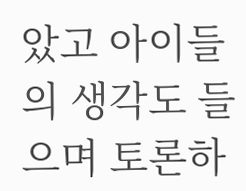았고 아이들의 생각도 들으며 토론하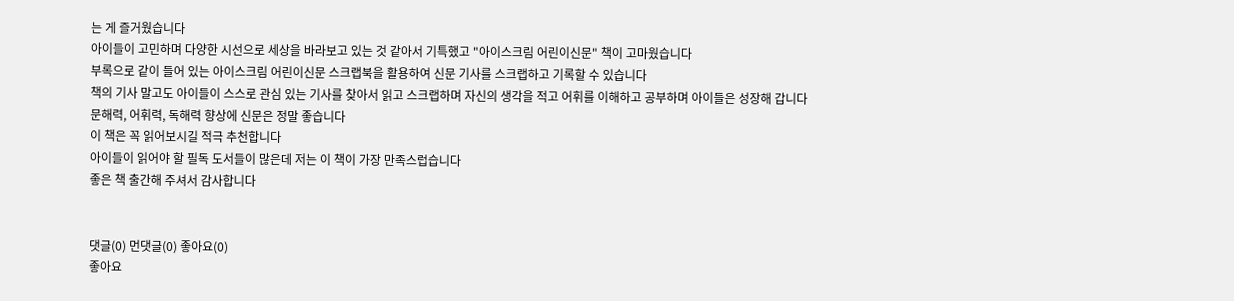는 게 즐거웠습니다
아이들이 고민하며 다양한 시선으로 세상을 바라보고 있는 것 같아서 기특했고 "아이스크림 어린이신문" 책이 고마웠습니다
부록으로 같이 들어 있는 아이스크림 어린이신문 스크랩북을 활용하여 신문 기사를 스크랩하고 기록할 수 있습니다
책의 기사 말고도 아이들이 스스로 관심 있는 기사를 찾아서 읽고 스크랩하며 자신의 생각을 적고 어휘를 이해하고 공부하며 아이들은 성장해 갑니다
문해력, 어휘력, 독해력 향상에 신문은 정말 좋습니다
이 책은 꼭 읽어보시길 적극 추천합니다
아이들이 읽어야 할 필독 도서들이 많은데 저는 이 책이 가장 만족스럽습니다
좋은 책 출간해 주셔서 감사합니다


댓글(0) 먼댓글(0) 좋아요(0)
좋아요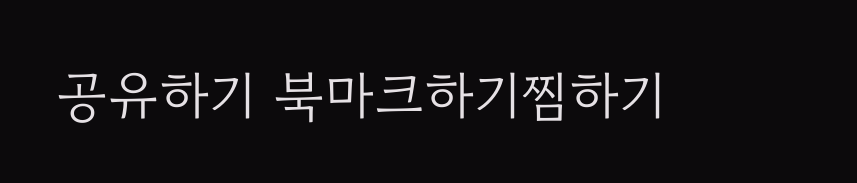공유하기 북마크하기찜하기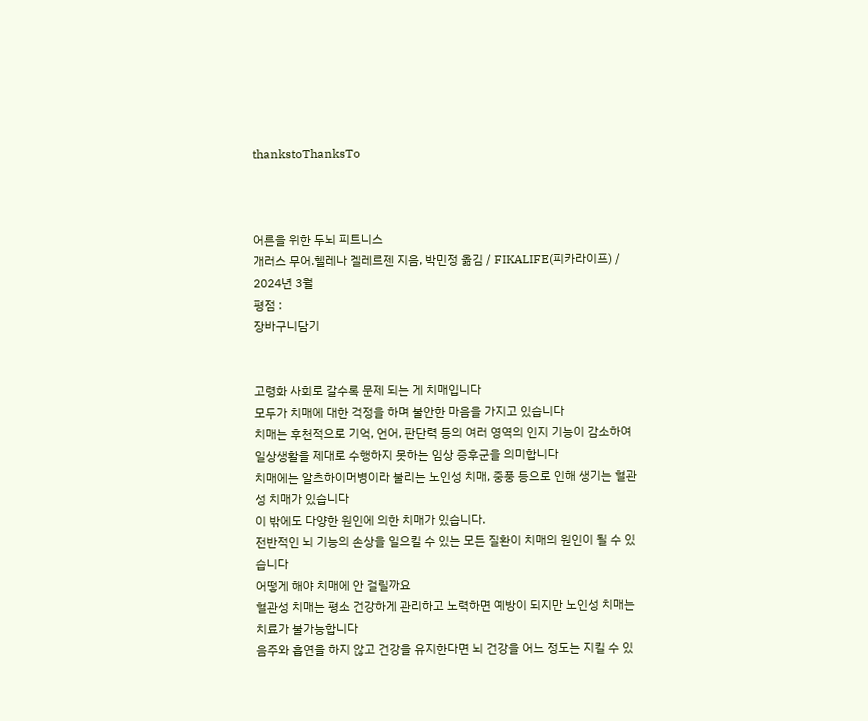thankstoThanksTo



어른을 위한 두뇌 피트니스
개러스 무어.헬레나 겔레르젠 지음, 박민정 옮김 / FIKALIFE(피카라이프) / 2024년 3월
평점 :
장바구니담기


고령화 사회로 갈수록 문제 되는 게 치매입니다
모두가 치매에 대한 걱정을 하며 불안한 마음을 가지고 있습니다
치매는 후천적으로 기억, 언어, 판단력 등의 여러 영역의 인지 기능이 감소하여 일상생활을 제대로 수행하지 못하는 임상 증후군을 의미합니다
치매에는 알츠하이머병이라 불리는 노인성 치매, 중풍 등으로 인해 생기는 혈관성 치매가 있습니다
이 밖에도 다양한 원인에 의한 치매가 있습니다.
전반적인 뇌 기능의 손상을 일으킬 수 있는 모든 질환이 치매의 원인이 될 수 있습니다
어떻게 해야 치매에 안 걸릴까요
혈관성 치매는 평소 건강하게 관리하고 노력하면 예방이 되지만 노인성 치매는 치료가 불가능합니다
음주와 흡연을 하지 않고 건강을 유지한다면 뇌 건강을 어느 정도는 지킬 수 있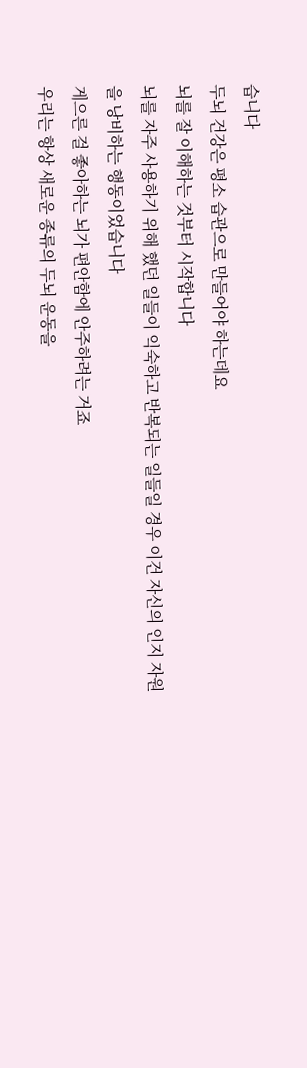습니다
두뇌 건강은 평소 습관으로 만들어야 하는데요
뇌를 잘 이해하는 것부터 시작합니다
뇌를 자주 사용하기 위해 했던 일들이 익숙하고 반복되는 일들일 경우 이건 자신의 인지 자원을 낭비하는 행동이었습니다
게으른 걸 좋아하는 뇌가 편안함에 안주하려는 거죠
우리는 항상 새로운 종류의 두뇌 운동을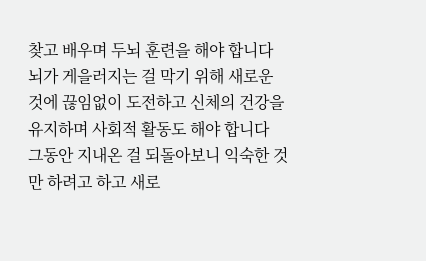찾고 배우며 두뇌 훈련을 해야 합니다
뇌가 게을러지는 걸 막기 위해 새로운 것에 끊임없이 도전하고 신체의 건강을 유지하며 사회적 활동도 해야 합니다
그동안 지내온 걸 되돌아보니 익숙한 것만 하려고 하고 새로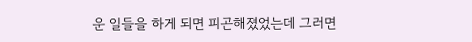운 일들을 하게 되면 피곤해졌었는데 그러면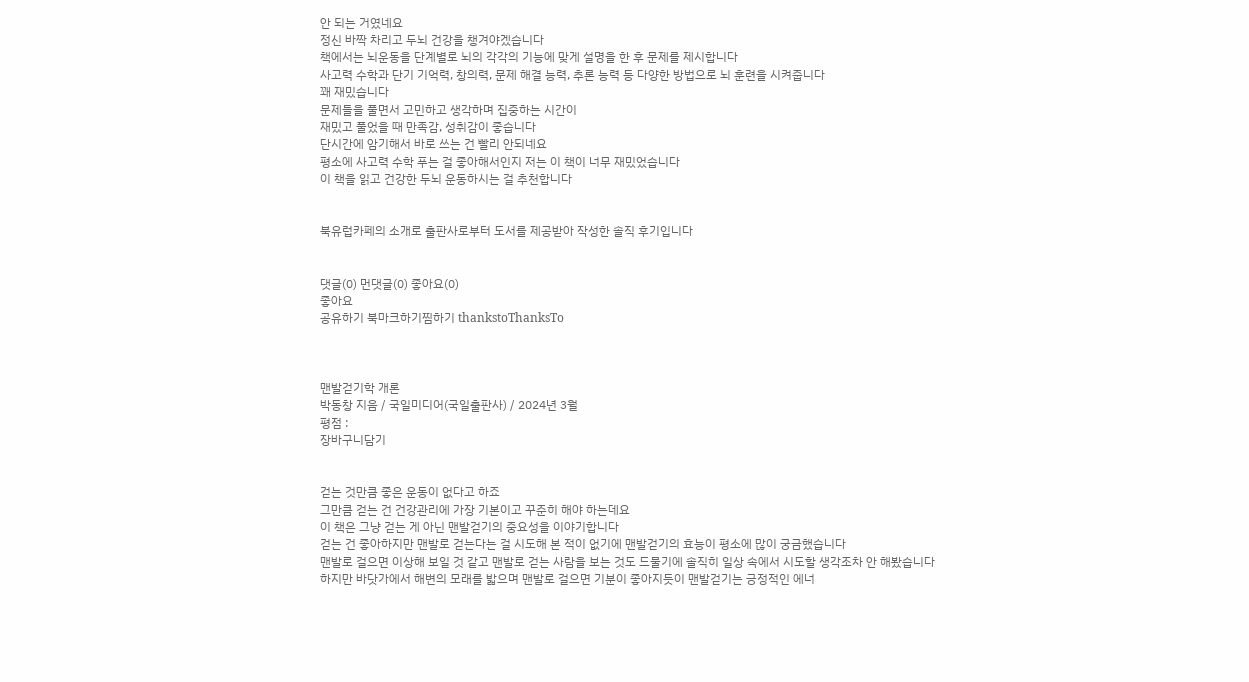안 되는 거였네요
정신 바짝 차리고 두뇌 건강을 챙겨야겠습니다
책에서는 뇌운동을 단계별로 뇌의 각각의 기능에 맞게 설명을 한 후 문제를 제시합니다
사고력 수학과 단기 기억력, 창의력, 문제 해결 능력, 추론 능력 등 다양한 방법으로 뇌 훈련을 시켜줍니다
꽤 재밌습니다
문제들을 풀면서 고민하고 생각하며 집중하는 시간이
재밌고 풀었을 때 만족감, 성취감이 좋습니다
단시간에 암기해서 바로 쓰는 건 빨리 안되네요
평소에 사고력 수학 푸는 걸 좋아해서인지 저는 이 책이 너무 재밌었습니다
이 책을 읽고 건강한 두뇌 운동하시는 걸 추천합니다


북유럽카페의 소개로 출판사로부터 도서를 제공받아 작성한 솔직 후기입니다


댓글(0) 먼댓글(0) 좋아요(0)
좋아요
공유하기 북마크하기찜하기 thankstoThanksTo



맨발걷기학 개론
박동창 지음 / 국일미디어(국일출판사) / 2024년 3월
평점 :
장바구니담기


걷는 것만큼 좋은 운동이 없다고 하죠
그만큼 걷는 건 건강관리에 가장 기본이고 꾸준히 해야 하는데요
이 책은 그냥 걷는 게 아닌 맨발걷기의 중요성을 이야기합니다
걷는 건 좋아하지만 맨발로 걷는다는 걸 시도해 본 적이 없기에 맨발걷기의 효능이 평소에 많이 궁금했습니다
맨발로 걸으면 이상해 보일 것 같고 맨발로 걷는 사람을 보는 것도 드물기에 솔직히 일상 속에서 시도할 생각조차 안 해봤습니다
하지만 바닷가에서 해변의 모래를 밟으며 맨발로 걸으면 기분이 좋아지듯이 맨발걷기는 긍정적인 에너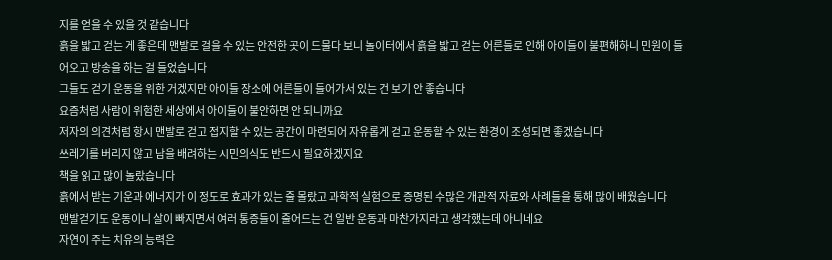지를 얻을 수 있을 것 같습니다
흙을 밟고 걷는 게 좋은데 맨발로 걸을 수 있는 안전한 곳이 드물다 보니 놀이터에서 흙을 밟고 걷는 어른들로 인해 아이들이 불편해하니 민원이 들어오고 방송을 하는 걸 들었습니다
그들도 걷기 운동을 위한 거겠지만 아이들 장소에 어른들이 들어가서 있는 건 보기 안 좋습니다
요즘처럼 사람이 위험한 세상에서 아이들이 불안하면 안 되니까요
저자의 의견처럼 항시 맨발로 걷고 접지할 수 있는 공간이 마련되어 자유롭게 걷고 운동할 수 있는 환경이 조성되면 좋겠습니다
쓰레기를 버리지 않고 남을 배려하는 시민의식도 반드시 필요하겠지요
책을 읽고 많이 놀랐습니다
흙에서 받는 기운과 에너지가 이 정도로 효과가 있는 줄 몰랐고 과학적 실험으로 증명된 수많은 개관적 자료와 사례들을 통해 많이 배웠습니다
맨발걷기도 운동이니 살이 빠지면서 여러 통증들이 줄어드는 건 일반 운동과 마찬가지라고 생각했는데 아니네요
자연이 주는 치유의 능력은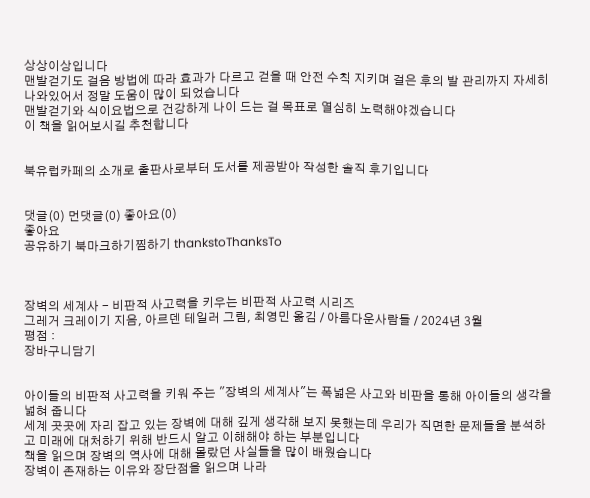상상이상입니다
맨발걷기도 걸음 방법에 따라 효과가 다르고 걷을 때 안전 수칙 지키며 걸은 후의 발 관리까지 자세히 나와있어서 정말 도움이 많이 되었습니다
맨발걷기와 식이요법으로 건강하게 나이 드는 걸 목표로 열심히 노력해야겠습니다
이 책을 읽어보시길 추천합니다


북유럽카페의 소개로 출판사로부터 도서를 제공받아 작성한 솔직 후기입니다


댓글(0) 먼댓글(0) 좋아요(0)
좋아요
공유하기 북마크하기찜하기 thankstoThanksTo



장벽의 세계사 - 비판적 사고력을 키우는 비판적 사고력 시리즈
그레거 크레이기 지음, 아르덴 테일러 그림, 최영민 옮김 / 아름다운사람들 / 2024년 3월
평점 :
장바구니담기


아이들의 비판적 사고력을 키워 주는 "장벽의 세계사"는 폭넓은 사고와 비판을 통해 아이들의 생각을 넓혀 줍니다
세계 곳곳에 자리 잡고 있는 장벽에 대해 깊게 생각해 보지 못했는데 우리가 직면한 문제들을 분석하고 미래에 대처하기 위해 반드시 알고 이해해야 하는 부분입니다
책을 읽으며 장벽의 역사에 대해 몰랐던 사실들을 많이 배웠습니다
장벽이 존재하는 이유와 장단점을 읽으며 나라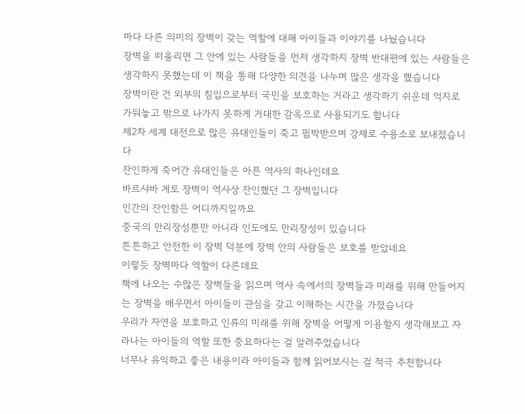마다 다른 의미의 장벽이 갖는 역할에 대해 아이들과 이야기를 나눴습니다
장벽을 떠올리면 그 안에 있는 사람들을 먼저 생각하지 장벽 반대편에 있는 사람들은 생각하지 못했는데 이 책을 통해 다양한 의견을 나누며 많은 생각을 했습니다
장벽이란 건 외부의 침입으로부터 국민을 보호하는 거라고 생각하기 쉬운데 억지로 가둬놓고 밖으로 나가지 못하게 거대한 감옥으로 사용되기도 합니다
제2차 세계 대전으로 많은 유대인들이 죽고 핍박받으며 강제로 수용소로 보내졌습니다
잔인하게 죽어간 유대인들은 아픈 역사의 하나인데요
바르샤바 게토 장벽이 역사상 잔인했던 그 장벽입니다
인간의 잔인함은 어디까지일까요
중국의 만리장성뿐만 아니라 인도에도 만리장성이 있습니다
튼튼하고 안전한 이 장벽 덕분에 장벽 안의 사람들은 보호를 받았네요
이렇듯 장벽마다 역할이 다른데요
책에 나오는 수많은 장벽들을 읽으며 역사 속에서의 장벽들과 미래를 위해 만들어지는 장벽을 배우면서 아이들이 관심을 갖고 이해하는 시간을 가졌습니다
우리가 자연을 보호하고 인류의 미래를 위해 장벽을 어떻게 이용할지 생각해보고 자라나는 아이들의 역할 또한 중요하다는 걸 알려주었습니다
너무나 유익하고 좋은 내용이라 아이들과 함께 읽어보시는 걸 적극 추천합니다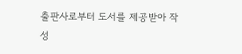출판사로부터 도서를 제공받아 작성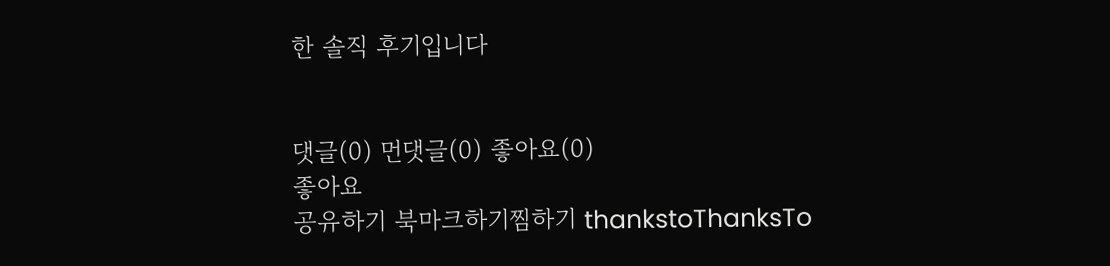한 솔직 후기입니다


댓글(0) 먼댓글(0) 좋아요(0)
좋아요
공유하기 북마크하기찜하기 thankstoThanksTo